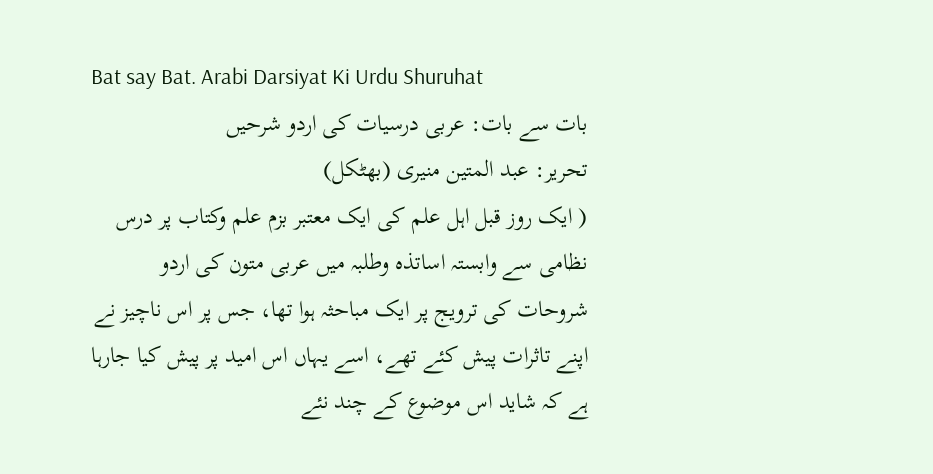Bat say Bat. Arabi Darsiyat Ki Urdu Shuruhat
بات سے بات: عربی درسیات کی اردو شرحیں
تحریر: عبد المتین منیری (بھٹکل)
( ایک روز قبل اہل علم کی ایک معتبر بزم علم وکتاب پر درس نظامی سے وابستہ اساتذہ وطلبہ میں عربی متون کی اردو شروحات کی ترویج پر ایک مباحثہ ہوا تھا، جس پر اس ناچیز نے اپنے تاثرات پیش کئے تھے، اسے یہاں اس امید پر پیش کیا جارہا ہے کہ شاید اس موضوع کے چند نئے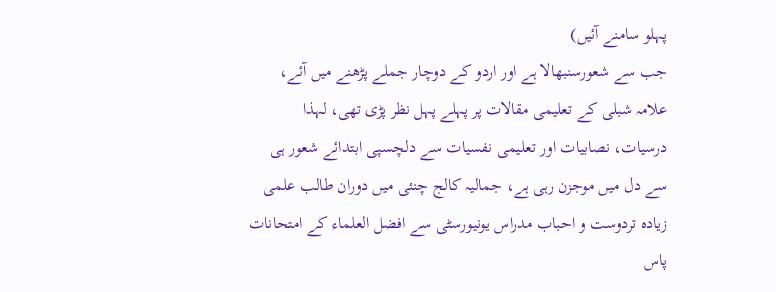پہلو سامنے آئیں)
جب سے شعورسنبھالا ہے اور اردو کے دوچار جملے پڑھنے میں آئے، علامہ شبلی کے تعلیمی مقالات پر پہلے پہل نظر پڑی تھی، لہذا درسیات، نصابیات اور تعلیمی نفسیات سے دلچسپی ابتدائے شعور ہی سے دل میں موجزن رہی ہے، جمالیہ کالج چنئی میں دوران طالب علمی زیادہ تردوست و احباب مدراس یونیورسٹی سے افضل العلماء کے امتحانات پاس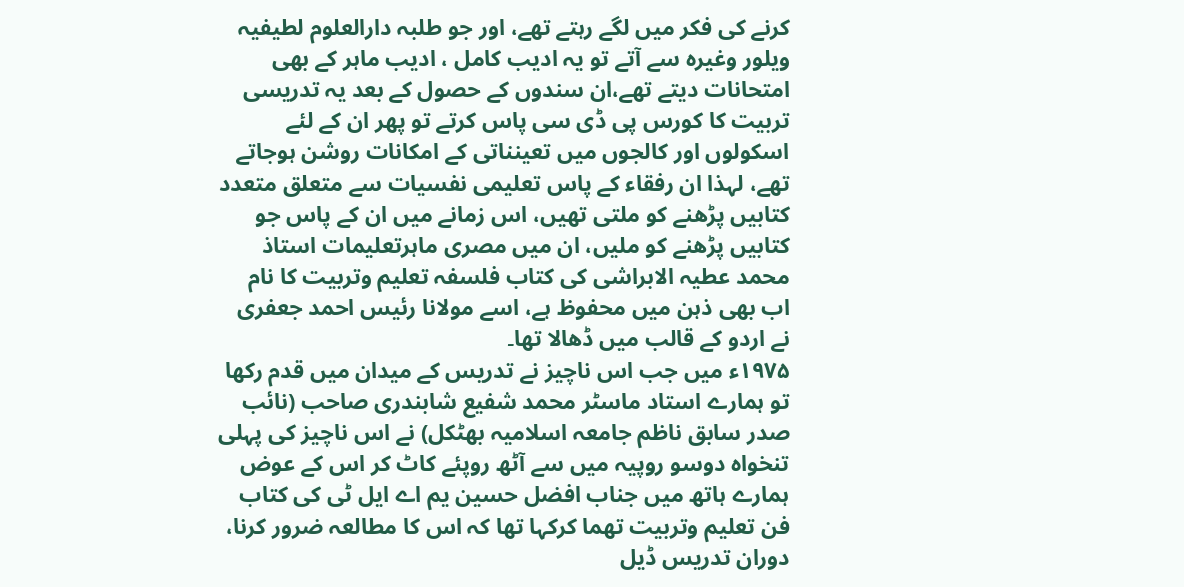کرنے کی فکر میں لگے رہتے تھے، اور جو طلبہ دارالعلوم لطیفیہ ویلور وغیرہ سے آتے تو یہ ادیب کامل ، ادیب ماہر کے بھی امتحانات دیتے تھے،ان سندوں کے حصول کے بعد یہ تدریسی تربیت کا کورس پی ڈی سی پاس کرتے تو پھر ان کے لئے اسکولوں اور کالجوں میں تعینناتی کے امکانات روشن ہوجاتے تھے، لہذا ان رفقاء کے پاس تعلیمی نفسیات سے متعلق متعدد کتابیں پڑھنے کو ملتی تھیں، اس زمانے میں ان کے پاس جو کتابیں پڑھنے کو ملیں، ان میں مصری ماہرتعلیمات استاذ محمد عطیہ الابراشی کی کتاب فلسفہ تعلیم وتربیت کا نام اب بھی ذہن میں محفوظ ہے، اسے مولانا رئیس احمد جعفری نے اردو کے قالب میں ڈھالا تھا۔
۱۹۷۵ء میں جب اس ناچیز نے تدریس کے میدان میں قدم رکھا تو ہمارے استاد ماسٹر محمد شفیع شابندری صاحب (نائب صدر سابق ناظم جامعہ اسلامیہ بھٹکل) نے اس ناچیز کی پہلی تنخواہ دوسو روپیہ میں سے آٹھ روپئے کاٹ کر اس کے عوض ہمارے ہاتھ میں جناب افضل حسین یم اے ایل ٹی کی کتاب فن تعلیم وتربیت تھما کرکہا تھا کہ اس کا مطالعہ ضرور کرنا، دوران تدریس ڈیل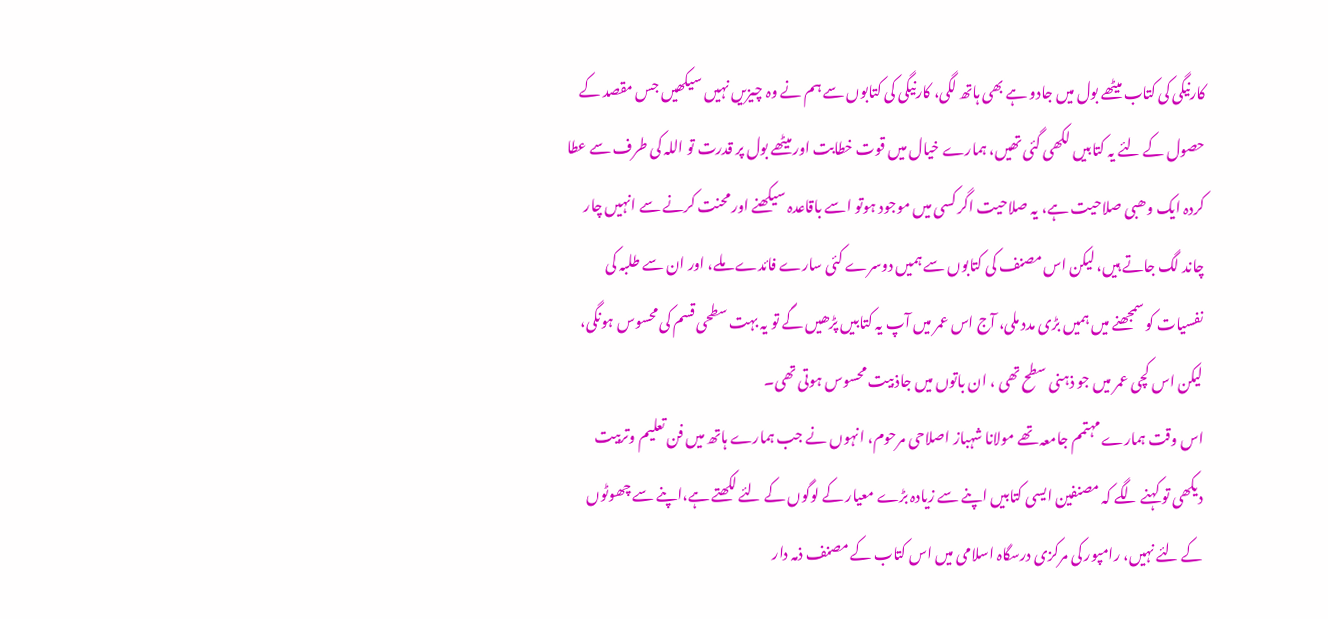کارنیگی کی کتاب میٹھے بول میں جادو ہے بھی ہاتھ لگی، کارنیگی کی کتابوں سے ہم نے وہ چیزیں نہیں سیکھیں جس مقصد کے حصول کے لئے یہ کتابیں لکھی گئی تھیں، ہمارے خیال میں قوت خطابت اور میٹھے بول پر قدرت تو اللہ کی طرف سے عطا کردہ ایک وھبی صلاحیت ہے، یہ صلاحیت اگر کسی میں موجود ہوتو اسے باقاعدہ سیکھنے اور محنت کرنے سے انہیں چار چاند لگ جاتے ہیں، لیکن اس مصنف کی کتابوں سے ہمیں دوسرے کئی سارے فائدے ملے، اور ان سے طلبہ کی نفسیات کو سمجھنے میں ہمیں بڑی مدد ملی، آج اس عمر میں آپ یہ کتابیں پڑھیں گے تو یہ بہت سطحی قسم کی محسوس ہونگی، لیکن اس کچی عمر میں جو ذہنی سطح تھی ، ان باتوں میں جاذبیت محسوس ہوتی تھی۔
اس وقت ہمارے مہتمم جامعہ تھے مولانا شہباز اصلاحی مرحوم، انہوں نے جب ہمارے ہاتھ میں فن تعلیم وتربیت دیکھی تو کہنے لگے کہ مصنفین ایسی کتابیں اپنے سے زیادہ بڑے معیار کے لوگوں کے لئے لکھتے ہے،اپنے سے چھوٹوں کے لئے نہیں، رامپور کی مرکزی درسگاہ اسلامی میں اس کتاب کے مصنف ذمہ دار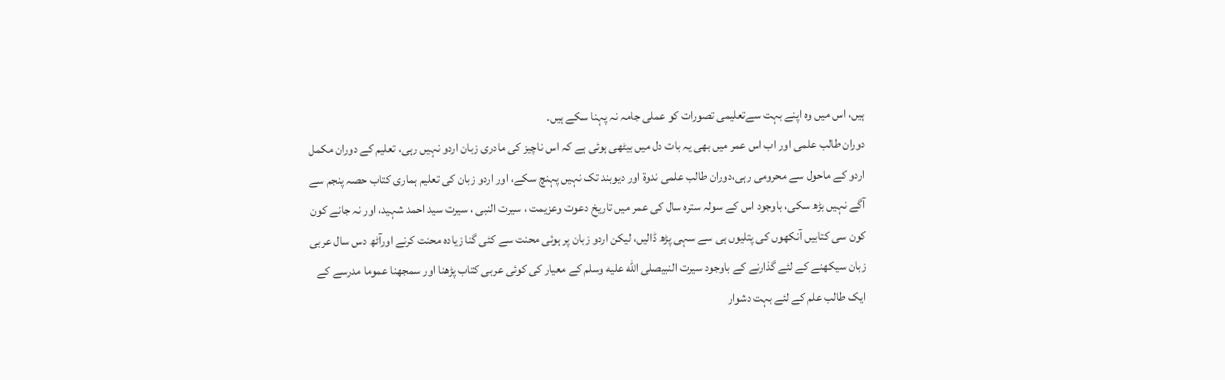ہیں، اس میں وہ اپنے بہت سےتعلیمی تصورات کو عملی جامہ نہ پہنا سکے ہیں۔
دوران طالب علمی اور اب اس عمر میں بھی یہ بات دل میں بیٹھی ہوئی ہے کہ اس ناچیز کی مادری زبان اردو نہیں رہی، تعلیم کے دوران مکمل اردو کے ماحول سے محرومی رہی،دوران طالب علمی ندوۃ اور دیوبند تک نہیں پہنچ سکے، اور اردو زبان کی تعلیم ہماری کتاب حصہ پنجم سے آگے نہیں بڑھ سکی، باوجود اس کے سولہ سترہ سال کی عمر میں تاریخ دعوت وعزیمت ، سیرت النبی ، سیرت سید احمد شہید، اور نہ جانے کون کون سی کتابیں آنکھوں کی پتلیوں ہی سے سہی پڑھ ڈالیں، لیکن اردو زبان پر ہوئی محنت سے کئی گنا زیادہ محنت کرنے اورآٹھ دس سال عربی زبان سیکھنے کے لئے گذارنے کے باوجود سیرت النبیصلى الله عليه وسلم کے معیار کی کوئی عربی کتاب پڑھنا اور سمجھنا عموما مدرسے کے ایک طالب علم کے لئے بہت دشوار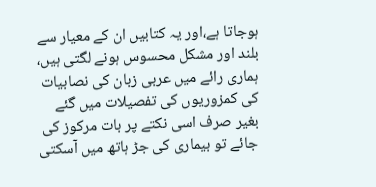ہوجاتا ہے،اور یہ کتابیں ان کے معیار سے بلند اور مشکل محسوس ہونے لگتی ہیں، ہماری رائے میں عربی زبان کی نصابیات کی کمزوریوں کی تفصیلات میں گئے بغیر صرف اسی نکتے پر بات مرکوز کی جائے تو بیماری کی جڑ ہاتھ میں آسکتی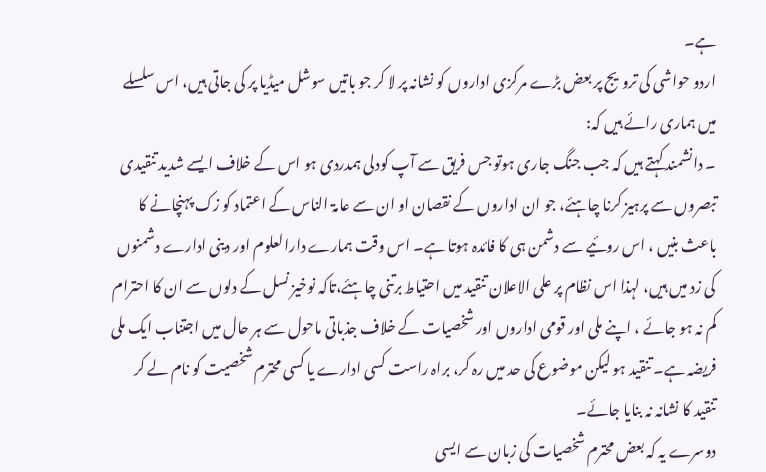ہے۔
اردو حواشی کی ترویج پر بعض بڑے مرکزی اداروں کو نشانہ پر لا کر جو باتیں سوشل میڈیا پر کی جاتی ہیں، اس سلسلے میں ہماری رائے ہیں کہ:
۔ دانشمند کہتے ہیں کہ جب جنگ جاری ہوتو جس فریق سے آپ کودلی ہمدردی ہو اس کے خلاف ایسے شدید تنقیدی تبصروں سے پرہیز کرنا چاہئے، جو ان اداروں کے نقصان او ان سے عامۃ الناس کے اعتماد کو زک پہنچانے کا باعث بنیں ، اس روئیے سے دشمن ہی کا فائدہ ہوتا ہے۔ اس وقت ہمارے دارالعلوم اور دینی ادارے دشمنوں کی زد میں ہیں، لہذا اس نظام پر علی الاعلان تنقید میں احتیاط برتنی چاہئے،تاکہ نوخیز نسل کے دلوں سے ان کا احترام کم نہ ہو جائے ، اپنے ملی اور قومی اداروں اور شخصیات کے خلاف جذباتی ماحول سے ہر حال میں اجتناب ایک ملی فریضہ ہے۔ تنقید ہو لیکن موضوع کی حد میں رہ کر، براہ راست کسی ادارے یا کسی محترم شخصیت کو نام لے کر تنقید کا نشانہ نہ بنایا جائے۔
دوسرے یہ کہ بعض محترم شخصیات کی زبان سے ایسی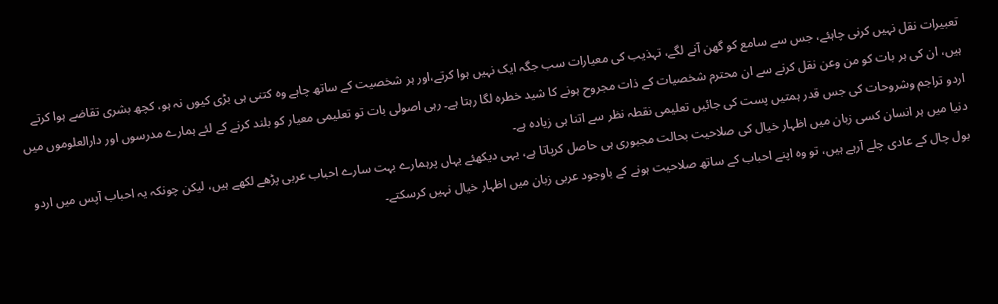تعبیرات نقل نہیں کرنی چاہئے، جس سے سامع کو گھن آنے لگے، تہذیب کی معیارات سب جگہ ایک نہیں ہوا کرتے،اور ہر شخصیت کے ساتھ چاہے وہ کتنی ہی بڑی کیوں نہ ہو، کچھ بشری تقاضے ہوا کرتے ہیں، ان کی ہر بات کو من وعن نقل کرنے سے ان محترم شخصیات کے ذات مجروح ہونے کا شید خطرہ لگا رہتا ہے۔ رہی اصولی بات تو تعلیمی معیار کو بلند کرنے کے لئے ہمارے مدرسوں اور دارالعلوموں میں اردو تراجم وشروحات کی جس قدر ہمتیں پست کی جائیں تعلیمی نقطہ نظر سے اتنا ہی زیادہ ہے۔
دنیا میں ہر انسان کسی زبان میں اظہار خیال کی صلاحیت بحالت مجبوری ہی حاصل کرپاتا ہے، یہی دیکھئے یہاں پرہمارے بہت سارے احباب عربی پڑھے لکھے ہیں، لیکن چونکہ یہ احباب آپس میں اردو بول چال کے عادی چلے آرہے ہیں، تو وہ اپنے احباب کے ساتھ صلاحیت ہونے کے باوجود عربی زبان میں اظہار خیال نہیں کرسکتے۔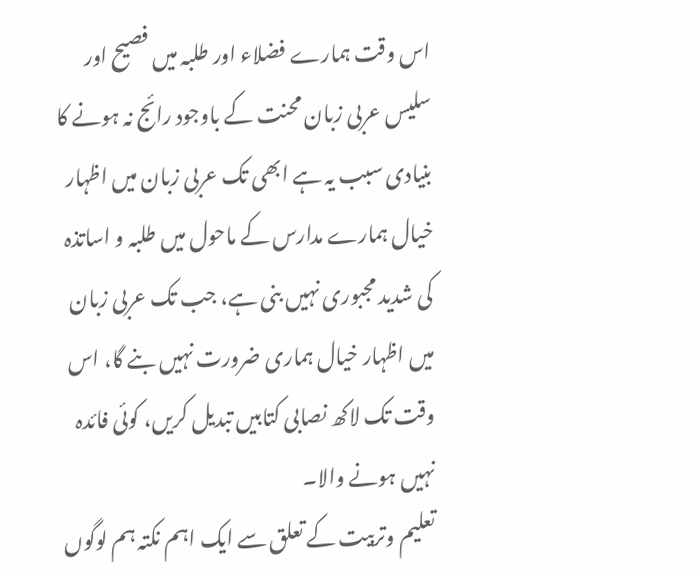اس وقت ہمارے فضلاء اور طلبہ میں فصیح اور سلیس عربی زبان محنت کے باوجود رائج نہ ہونے کا بنیادی سبب یہ ہے ابھی تک عربی زبان میں اظہار خیال ہمارے مدارس کے ماحول میں طلبہ و اساتذہ کی شدید مجبوری نہیں بنی ہے، جب تک عربی زبان میں اظہار خیال ہماری ضرورت نہیں بنے گا، اس وقت تک لاکھ نصابی کتابیں تبدیل کریں، کوئی فائدہ نہیں ہونے والا۔
تعلیم وتربیت کے تعلق سے ایک اہم نکتہ ہم لوگوں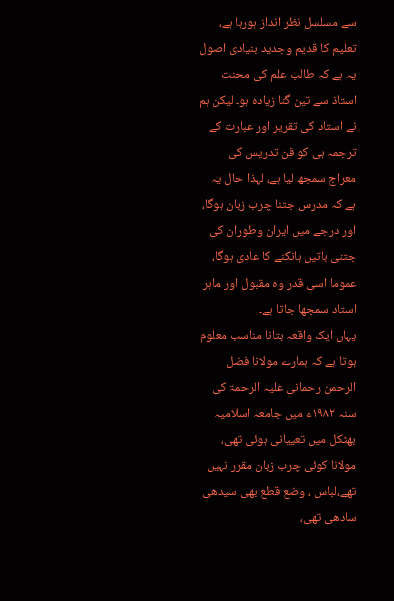سے مسلسل نظر انداز ہورہا ہے، تعلیم کا قدیم وجدید بنیادی اصول یہ ہے کہ طالب علم کی محنت استاذ سے تین گنا زیادہ ہو۔ لیکن ہم نے استاد کی تقریر اور عبارت کے ترجمہ ہی کو فن تدریس کی معراج سمجھ لیا ہے، لہذا حال یہ ہے کہ مدرس جتنا چرب زبان ہوگا، اور درجے میں ایران وطوران کی جتنی باتیں ہانکنے کا عادی ہوگا، عموما اسی قدر وہ مقبول اور ماہر استاد سمجھا جاتا ہے۔
یہاں ایک واقعہ بتانا مناسب معلوم ہوتا ہے کہ ہمارے مولانا فضل الرحمن رحمانی علیہ الرحمۃ کی سنہ ۱۹۸۲ء میں جامعہ اسلامیہ بھٹکل میں تعییانی ہوئی تھی، مولانا کوئی چرب زبان مقرر نہیں تھے،لباس ، وضع قطع بھی سیدھی سادھی تھی،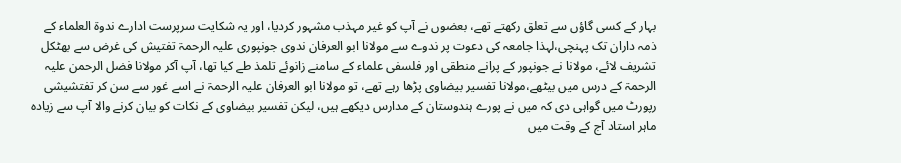بہار کے کسی گاؤں سے تعلق رکھتے تھے، بعضوں نے آپ کو غیر مہذب مشہور کردیا، اور یہ شکایت سرپرست ادارے ندوۃ العلماء کے ذمہ داران تک پہنچی،لہذا جامعہ کی دعوت پر ندوے سے مولانا ابو العرفان ندوی جونپوری علیہ الرحمۃ تفتیش کی غرض سے بھٹکل تشریف لائے، مولانا نے جونپور کے پرانے منطقی اور فلسفی علماء کے سامنے زانوئے تلمذ طے کیا تھا، آپ آکر مولانا فضل الرحمن علیہ الرحمۃ کے درس میں بیٹھے،مولانا تفسیر بیضاوی پڑھا رہے تھے، تو مولانا ابو العرفان علیہ الرحمۃ نے اسے غور سے سن کر تفتشیشی رپورٹ میں گواہی دی کہ میں نے پورے ہندوستان کے مدارس دیکھے ہیں، لیکن تفسیر بیضاوی کے نکات کو بیان کرنے والا آپ سے زیادہ ماہر استاد آج کے وقت میں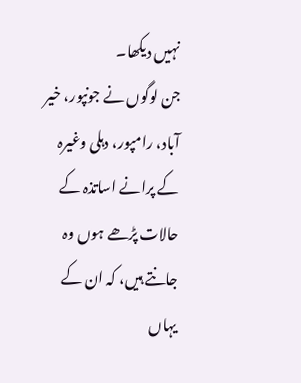نہیں دیکھا۔
جن لوگوں نے جونپور، خیر آباد، رامپور، دہلی وغیرہ کے پرانے اساتذہ کے حالات پڑھے ہوں وہ جانتے ہیں، کہ ان کے یہاں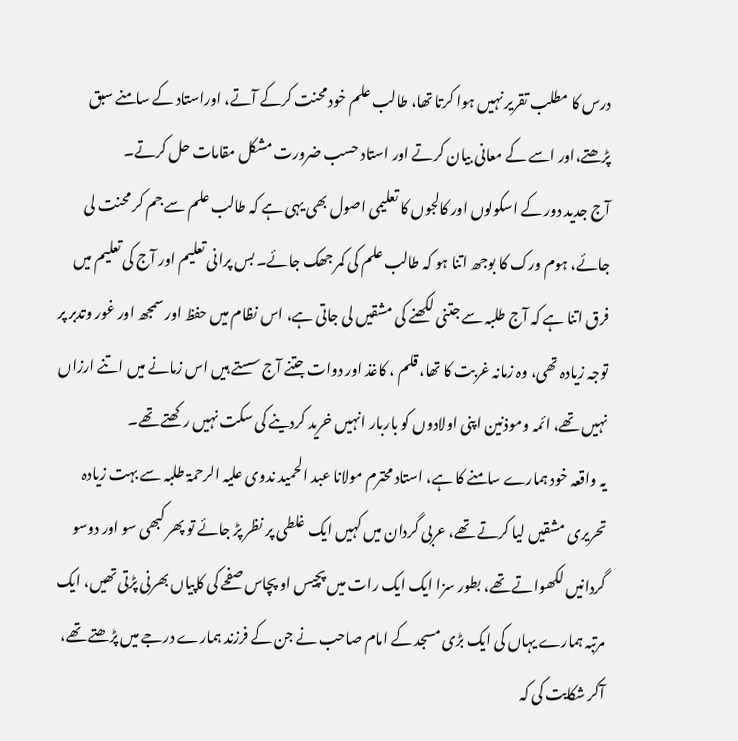درس کا مطلب تقریر نہیں ہوا کرتا تھا، طالب علم خود محنت کرکے آتے، اوراستاد کے سامنے سبق پڑھتے،اور اسے کے معانی بیان کرتے اور استاد حسب ضرورت مشکل مقامات حل کرتے۔
آج جدید دور کے اسکولوں اور کالجوں کا تعلیمی اصول بھی یہی ہے کہ طالب علم سے جم کر محنت لی جائے، ہوم ورک کا بوجھ اتنا ہو کہ طالب علم کی کمر جھک جائے۔ بس پرانی تعلیم اور آج کی تعلیم میں فرق اتنا ہے کہ آج طلبہ سے جتنی لکھنے کی مشقیں لی جاتی ہے، اس نظام میں حفظ اور سمجھ اور غور وتدبر پر توجہ زیادہ تھی، وہ زمانہ غربت کا تھا، قلم ، کاغذ اور دوات جتنے آج سستے ہیں اس زمانے میں اتنے ارزاں نہیں تھے، ائمہ وموذنین اپنی اولادوں کو باربار انہیں خرید کردینے کی سکت نہیں رکھتے تھے۔
یہ واقعہ خود ہمارے سامنے کا ہے، استاد محترم مولانا عبد الحمید ندوی علیہ الرحمۃ طلبہ سے بہت زیادہ تحریری مشقیں لیا کرتے تھے، عربی گردان میں کہیں ایک غلطی پر نظر پڑ جائے تو پھر کبھی سو اور دوسو گردانیں لکھواتے تھے، بطور سزا ایک ایک رات میں پچیس او پچاس صفحے کی کاپیاں بھرنی پڑتی تھیں، ایک مرتبہ ہمارے یہاں کی ایک بڑی مسجد کے امام صاحب نے جن کے فرزند ہمارے درجے میں پڑھتے تھے، آکر شکایت کی کہ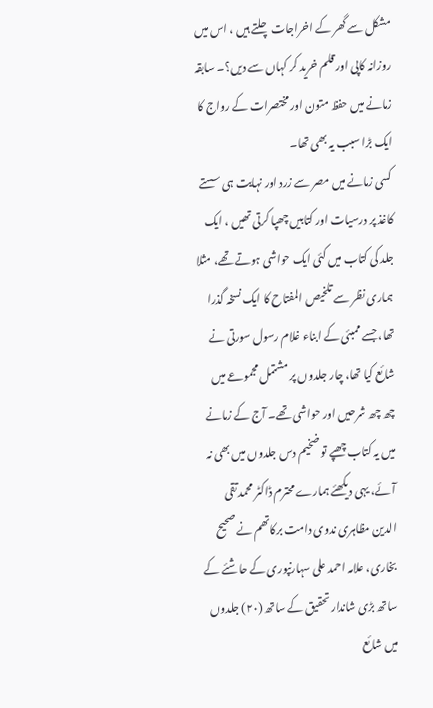مشکل سے گھر کے اخراجات چلتے ہیں ، اس میں روزانہ کاپی اور قلم خرید کر کہاں سے دیں؟۔ سابقہ زمانے میں حفظ متون اور مختصرات کے رواج کا ایک بڑا سبب یہ بھی تھا۔
کسی زمانے میں مصر سے زرد اور نہایت ہی سستے کاغذ پر درسیات اور کتابیں چھپا کرتی تھیں ، ایک جلد کی کتاب میں کئی ایک حواشی ہوتے تھے، مثلا ہماری نظر سے تلخیص المفتاح کا ایک نسخہ گذرا تھا، جسے ممبئی کے ابناء غلام رسول سورتی نے شائع کیا تھا، چار جلدوں پر مشتمل مجموعے میں چھ چھ شرحیں اور حواشی تھے۔ آج کے زمانے میں یہ کتاب چھپے تو ضخیم دس جلدوں میں بھی نہ آئے، یہی دیکھئے ہمارے محترم ڈاکٹر محمد تقی الدین مظاہری ندوی دامت برکاتھم نے صحیح بخاری، علامہ احمد علی سہارنپوری کے حاشئے کے ساتھ بڑی شاندار تحقیق کے ساتھ (۲۰) جلدوں میں شائع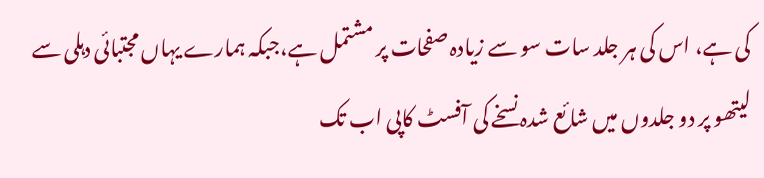کی ہے، اس کی ہر جلد سات سو سے زیادہ صفحات پر مشتمل ہے،جبکہ ہمارے یہاں مجتبائی دہلی سے لیتھو پر دو جلدوں میں شائع شدہ نسخے کی آفسٹ کاپی اب تک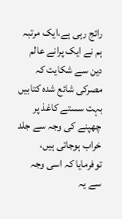رائج رہی ہے،ایک مرتبہ ہم نے ایک پرانے عالم دین سے شکایت کہ مصرکی شائع شدہ کتابیں بہت سستے کاغذ پر چھپنے کی وجہ سے جلد خراب ہوجاتی ہیں، توفرمایا کہ اسی وجہ سے یہ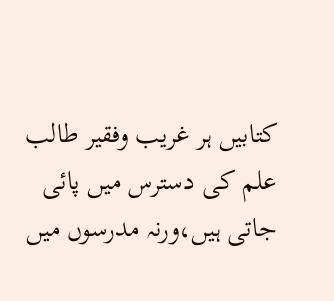کتابیں ہر غریب وفقیر طالب علم کی دسترس میں پائی جاتی ہیں،ورنہ مدرسوں میں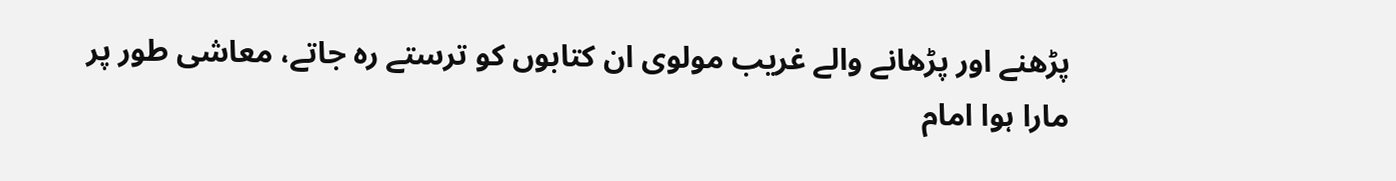پڑھنے اور پڑھانے والے غریب مولوی ان کتابوں کو ترستے رہ جاتے، معاشی طور پر مارا ہوا امام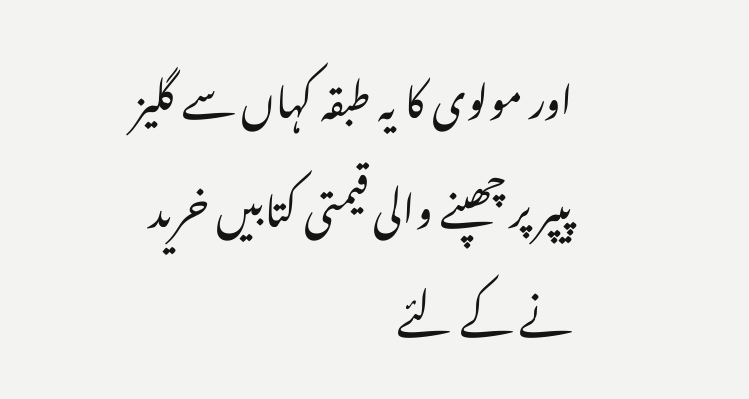اور مولوی کا یہ طبقہ کہاں سے گلیز پیپر پر چھپنے والی قیمتی کتابیں خرید نے کے لئے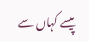پیسے کہاں سے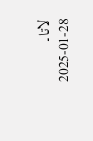لاتا۔
2025-01-28